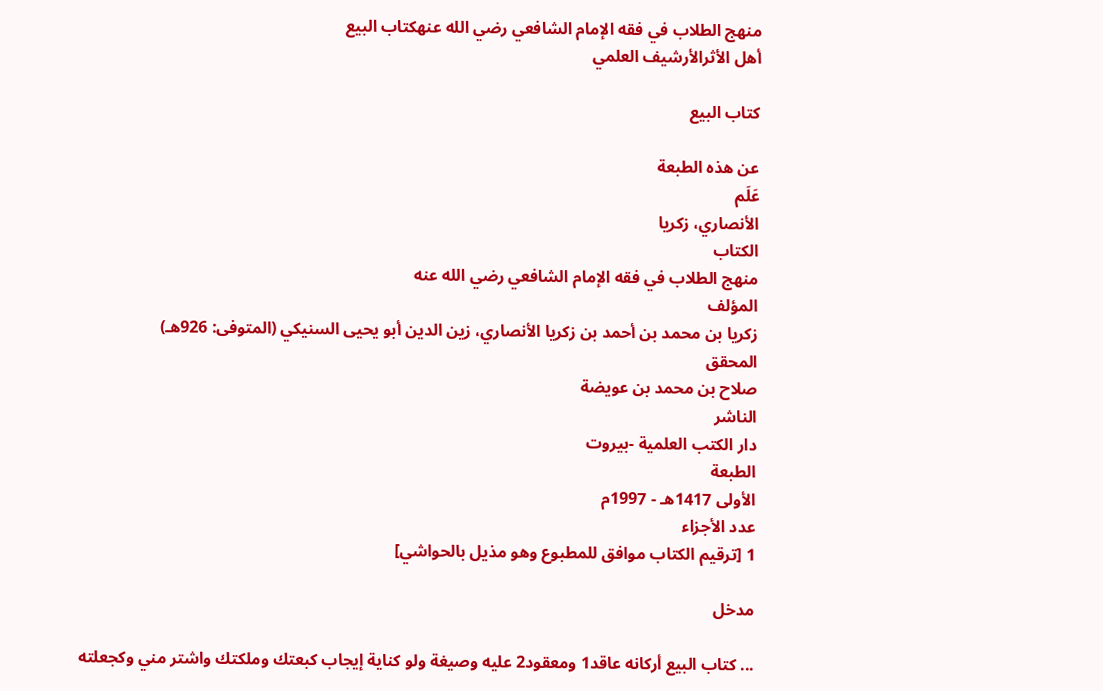منهج الطلاب في فقه الإمام الشافعي رضي الله عنهكتاب البيع
أهل الأثرالأرشيف العلمي

كتاب البيع

عن هذه الطبعة
عَلَم
الأنصاري، زكريا
الكتاب
منهج الطلاب في فقه الإمام الشافعي رضي الله عنه
المؤلف
زكريا بن محمد بن أحمد بن زكريا الأنصاري، زين الدين أبو يحيى السنيكي (المتوفى: 926هـ)
المحقق
صلاح بن محمد بن عويضة
الناشر
دار الكتب العلمية -بيروت
الطبعة
الأولى 1417هـ - 1997م
عدد الأجزاء
1 [ترقيم الكتاب موافق للمطبوع وهو مذيل بالحواشي]

مدخل

... كتاب البيع أركانه عاقد1 ومعقود2 عليه وصيغة ولو كناية إيجاب كبعتك وملكتك واشتر مني وكجعلته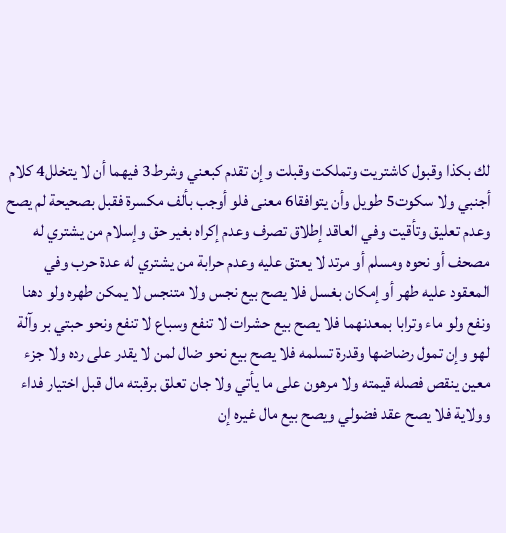لك بكذا وقبول كاشتريت وتملكت وقبلت وإن تقدم كبعني وشرط3 فيهما أن لا يتخلل4 كلام أجنبي ولا سكوت5 طويل وأن يتوافقا6 معنى فلو أوجب بألف مكسرة فقبل بصحيحة لم يصح وعدم تعليق وتأقيت وفي العاقد إطلاق تصرف وعدم إكراه بغير حق وإسلام من يشتري له مصحف أو نحوه ومسلم أو مرتد لا يعتق عليه وعدم حرابة من يشتري له عدة حرب وفي المعقود عليه طهر أو إمكان بغسل فلا يصح بيع نجس ولا متنجس لا يمكن طهره ولو دهنا ونفع ولو ماء وترابا بمعدنهما فلا يصح بيع حشرات لا تنفع وسباع لا تنفع ونحو حبتي بر وآلة لهو وإن تمول رضاضها وقدرة تسلمه فلا يصح بيع نحو ضال لمن لا يقدر على رده ولا جزء معين ينقص فصله قيمته ولا مرهون على ما يأتي ولا جان تعلق برقبته مال قبل اختيار فداء وولاية فلا يصح عقد فضولي ويصح بيع مال غيره إن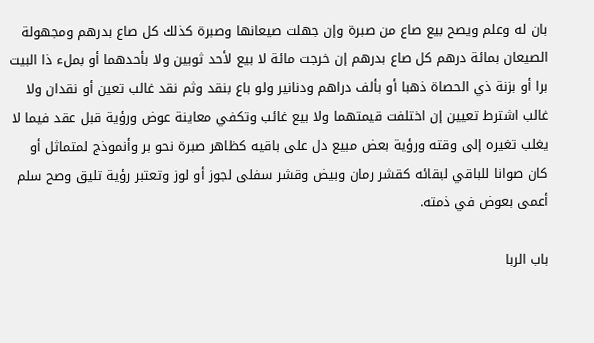بان له وعلم ويصح بيع صاع من صبرة وإن جهلت صيعانها وصبرة كذلك كل صاع بدرهم ومجهولة الصيعان بمائة درهم كل صاع بدرهم إن خرجت مائة لا بيع لأحد ثوبين ولا بأحدهما أو بملء ذا البيت برا أو بزنة ذي الحصاة ذهبا أو بألف دراهم ودنانير ولو باع بنقد وثم نقد غالب تعين أو نقدان ولا غالب اشترط تعيين إن اختلفت قيمتهما ولا بيع غائب وتكفي معاينة عوض ورؤية قبل عقد فيما لا يغلب تغيره إلى وقته ورؤية بعض مبيع دل على باقيه كظاهر صبرة نحو بر وأنموذج لمتماثل أو كان صوانا للباقي لبقائه كقشر رمان وبيض وقشر سفلى لجوز أو لوز وتعتبر رؤية تليق وصح سلم أعمى بعوض في ذمته.

باب الربا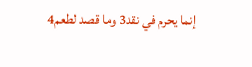إنما يحرم في نقد3 وما قصد لطعم4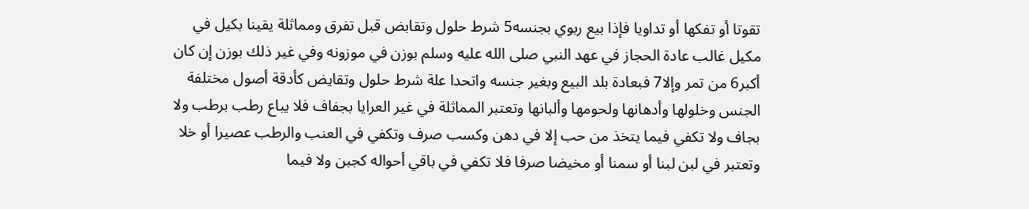تقوتا أو تفكها أو تداويا فإذا بيع ربوي بجنسه5 شرط حلول وتقابض قبل تفرق ومماثلة يقينا بكيل في مكيل غالب عادة الحجاز في عهد النبي صلى الله عليه وسلم بوزن في موزونه وفي غير ذلك بوزن إن كان أكبر6 من تمر وإلا7 فبعادة بلد البيع وبغير جنسه واتحدا علة شرط حلول وتقايض كأدقة أصول مختلفة الجنس وخلولها وأدهانها ولحومها وألبانها وتعتبر المماثلة في غير العرايا بجفاف فلا يباع رطب برطب ولا بجاف ولا تكفي فيما يتخذ من حب إلا في دهن وكسب صرف وتكفي في العنب والرطب عصيرا أو خلا وتعتبر في لبن لبنا أو سمنا أو مخيضا صرفا فلا تكفي في باقي أحواله كجبن ولا فيما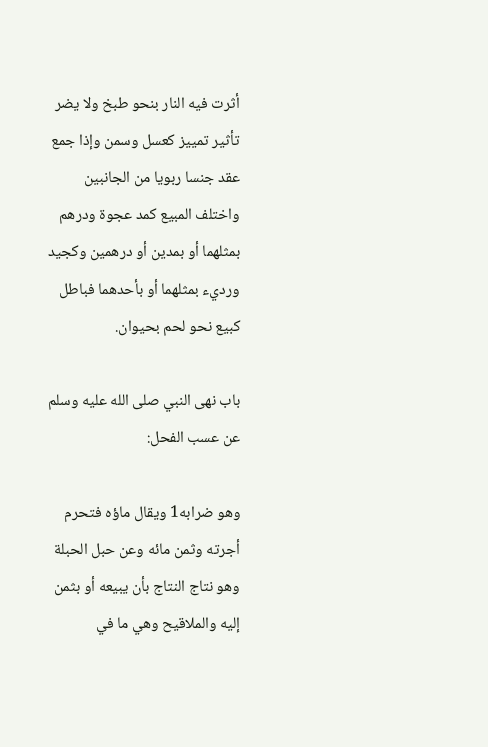أثرت فيه النار بنحو طبخ ولا يضر تأثير تمييز كعسل وسمن وإذا جمع عقد جنسا ربويا من الجانبين واختلف المبيع كمد عجوة ودرهم بمثلهما أو بمدين أو درهمين وكجيد ورديء بمثلهما أو بأحدهما فباطل كبيع نحو لحم بحيوان.

باب نهى النبي صلى الله عليه وسلم عن عسب الفحل:

وهو ضرابه1 ويقال ماؤه فتحرم أجرته وثمن مائه وعن حبل الحبلة وهو نتاج النتاج بأن يبيعه أو بثمن إليه والملاقيح وهي ما في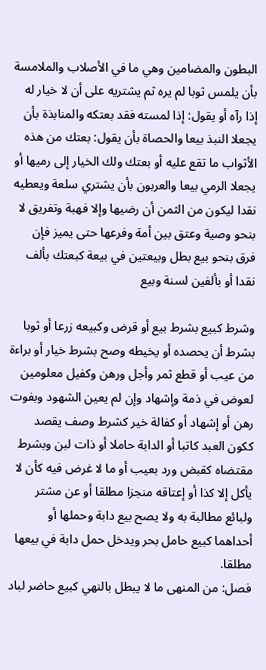البطون والمضامين وهي ما في الأصلاب والملامسة بأن يلمس ثوبا لم يره ثم يشتريه على أن لا خيار له إذا رآه أو يقول: إذا لمسته فقد بعتكه والمنابذة بأن يجعلا النبذ بيعا والحصاة بأن يقول: بعتك من هذه الأثواب ما تقع عليه أو بعتك ولك الخيار إلى رميها أو يجعلا الرمي بيعا والعربون بأن يشتري سلعة ويعطيه نقدا ليكون من الثمن أن رضيها وإلا فهبة وتفريق لا بنحو وصية وعتق بين أمة وفرعها حتى يميز فإن فرق بنحو بيع بطل وبيعتين في بيعة كبعتك بألف نقدا أو بألفين لسنة وبيع

وشرط كبيع بشرط بيع أو قرض وكبيعه زرعا أو ثوبا بشرط أن يحصده أو يخيطه وصح بشرط خيار أو براءة من عيب أو قطع ثمر وأجل ورهن وكفيل معلومين لعوض في ذمة وإشهاد وإن لم يعين الشهود وبفوت رهن أو إشهاد أو كفالة خير كشرط وصف يقصد ككون العبد كاتبا أو الدابة حاملا أو ذات لبن وبشرط مقتضاه كقبض ورد بعيب أو ما لا غرض فيه كأن لا يأكل إلا كذا أو إعتاقه منجزا مطلقا أو عن مشتر ولبائع مطالبة به ولا يصح بيع دابة وحملها أو أحداهما كبيع حامل بحر ويدخل حمل دابة في بيعها مطلقا.
فصل: من المنهى ما لا يبطل بالنهي كبيع حاضر لباد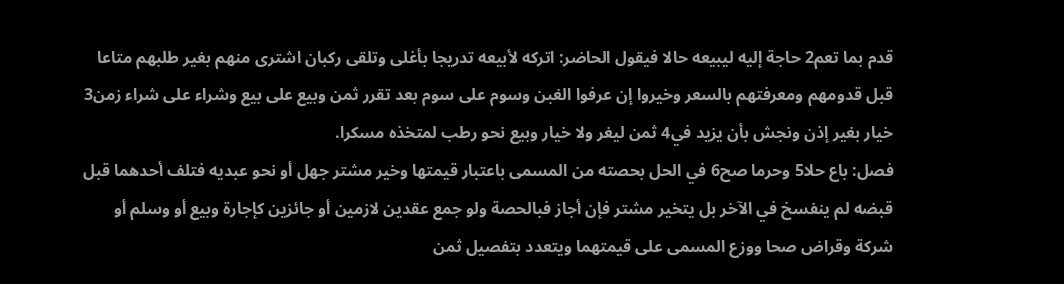قدم بما تعم2 حاجة إليه ليبيعه حالا فيقول الحاضر: اتركه لأبيعه تدريجا بأغلى وتلقى ركبان اشترى منهم بغير طلبهم متاعا قبل قدومهم ومعرفتهم بالسعر وخيروا إن عرفوا الغبن وسوم على سوم بعد تقرر ثمن وبيع على بيع وشراء على شراء زمن3 خيار بغير إذن ونجش بأن يزيد في4 ثمن ليغر ولا خيار وبيع نحو رطب لمتخذه مسكرا.
فصل: باع حلا5 وحرما صح6 في الحل بحصته من المسمى باعتبار قيمتها وخير مشتر جهل أو نحو عبديه فتلف أحدهما قبل قبضه لم ينفسخ في الآخر بل يتخير مشتر فإن أجاز فبالحصة ولو جمع عقدين لازمين أو جائزين كإجارة وبيع أو وسلم أو شركة وقراض صحا ووزع المسمى على قيمتهما ويتعدد بتفصيل ثمن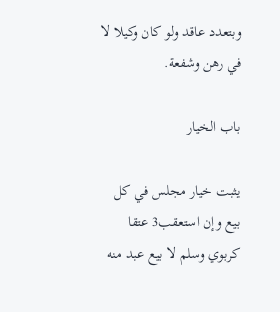وبتعدد عاقد ولو كان وكيلا لا في رهن وشفعة.

باب الخيار

يثبت خيار مجلس في كل بيع وإن استعقب3 عتقا كربوي وسلم لا بيع عبد منه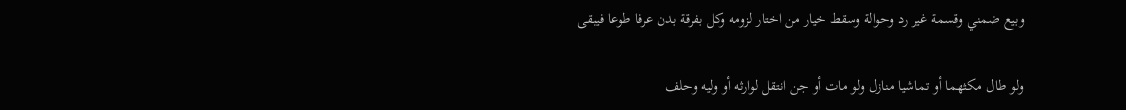وبيع ضمني وقسمة غير رد وحوالة وسقط خيار من اختار لزومه وكل بفرقة بدن عرفا طوعا فيبقى

ولو طال مكثهما أو تماشيا منازل ولو مات أو جن انتقل لوارثه أو وليه وحلف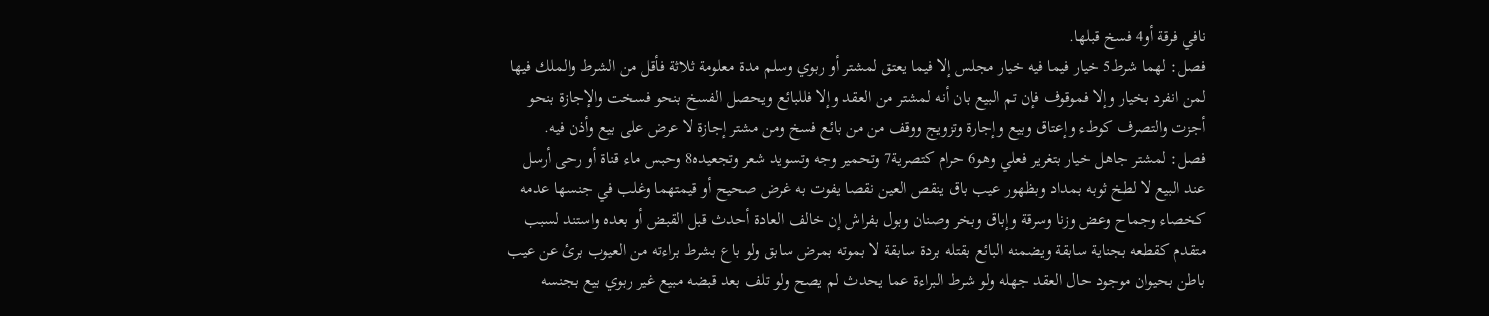نافي فرقة أو4 فسخ قبلها.
فصل: لهما شرط5 خيار فيما فيه خيار مجلس إلا فيما يعتق لمشتر أو ربوي وسلم مدة معلومة ثلاثة فأقل من الشرط والملك فيها لمن انفرد بخيار وإلا فموقوف فإن تم البيع بان أنه لمشتر من العقد وإلا فللبائع ويحصل الفسخ بنحو فسخت والإجازة بنحو أجزت والتصرف كوطء وإعتاق وبيع وإجارة وتزويج ووقف من من بائع فسخ ومن مشتر إجازة لا عرض على بيع وأذن فيه.
فصل: لمشتر جاهل خيار بتغرير فعلي وهو6 حرام كتصرية7 وتحمير وجه وتسويد شعر وتجعيده8 وحبس ماء قناة أو رحى أرسل عند البيع لا لطخ ثوبه بمداد وبظهور عيب باق ينقص العين نقصا يفوت به غرض صحيح أو قيمتهما وغلب في جنسها عدمه كخصاء وجماح وعض وزنا وسرقة وإباق وبخر وصنان وبول بفراش إن خالف العادة أحدث قبل القبض أو بعده واستند لسبب متقدم كقطعه بجناية سابقة ويضمنه البائع بقتله بردة سابقة لا بموته بمرض سابق ولو باع بشرط براءته من العيوب برئ عن عيب باطن بحيوان موجود حال العقد جهله ولو شرط البراءة عما يحدث لم يصح ولو تلف بعد قبضه مبيع غير ربوي بيع بجنسه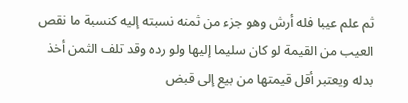ثم علم عيبا فله أرش وهو جزء من ثمنه نسبته إليه كنسبة ما نقص العيب من القيمة لو كان سليما إليها ولو رده وقد تلف الثمن أخذ بدله ويعتبر أقل قيمتها من بيع إلى قبض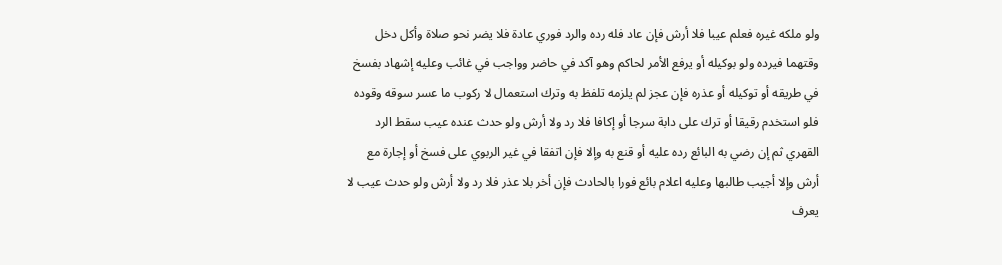ولو ملكه غيره فعلم عيبا فلا أرش فإن عاد فله رده والرد فوري عادة فلا يضر نحو صلاة وأكل دخل وقتهما فيرده ولو بوكيله أو يرفع الأمر لحاكم وهو آكد في حاضر وواجب في غائب وعليه إشهاد بفسخ في طريقه أو توكيله أو عذره فإن عجز لم يلزمه تلفظ به وترك استعمال لا ركوب ما عسر سوقه وقوده فلو استخدم رقيقا أو ترك على دابة سرجا أو إكافا فلا رد ولا أرش ولو حدث عنده عيب سقط الرد القهري ثم إن رضي به البائع رده عليه أو قنع به وإلا فإن اتفقا في غير الربوي على فسخ أو إجارة مع أرش وإلا أجيب طالبها وعليه اعلام بائع فورا بالحادث فإن أخر بلا عذر فلا رد ولا أرش ولو حدث عيب لا يعرف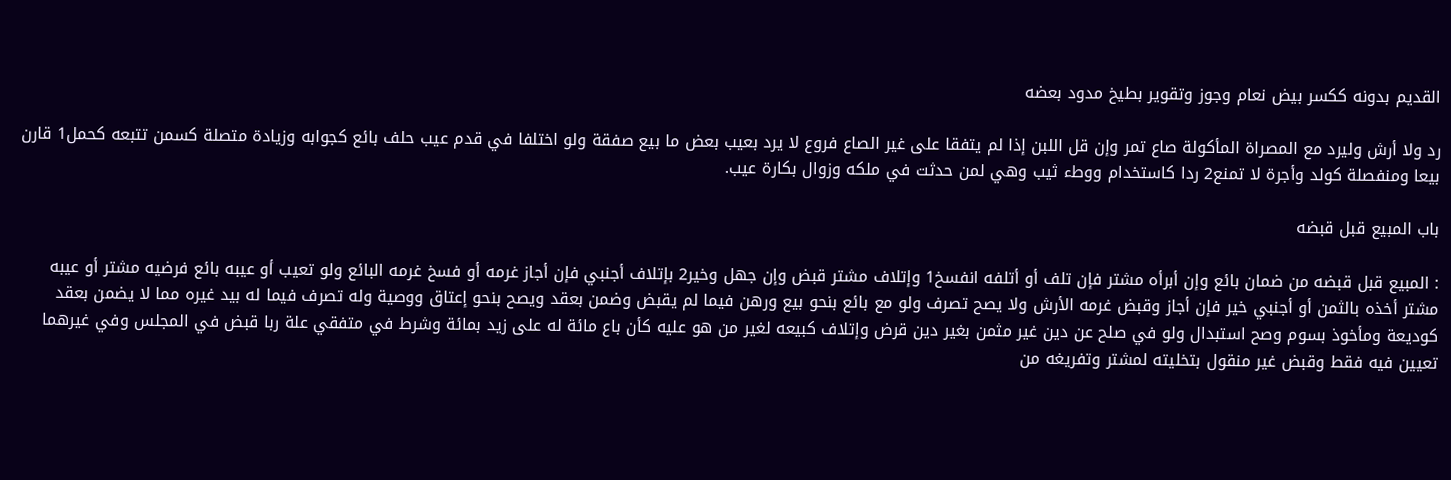القديم بدونه ككسر بيض نعام وجوز وتقوير بطيخ مدود بعضه

رد ولا أرش وليرد مع المصراة المأكولة صاع تمر وإن قل اللبن إذا لم يتفقا على غير الصاع فروع لا يرد بعيب بعض ما بيع صفقة ولو اختلفا في قدم عيب حلف بائع كجوابه وزيادة متصلة كسمن تتبعه كحمل1 قارن بيعا ومنفصلة كولد وأجرة لا تمنع2 ردا كاستخدام ووطء ثيب وهي لمن حدثت في ملكه وزوال بكارة عيب.

باب المبيع قبل قبضه

: المبيع قبل قبضه من ضمان بائع وإن أبرأه مشتر فإن تلف أو أتلفه انفسخ1 وإتلاف مشتر قبض وإن جهل وخير2 بإتلاف أجنبي فإن أجاز غرمه أو فسخ غرمه البائع ولو تعيب أو عيبه بائع فرضيه مشتر أو عيبه مشتر أخذه بالثمن أو أجنبي خير فإن أجاز وقبض غرمه الأرش ولا يصح تصرف ولو مع بائع بنحو بيع ورهن فيما لم يقبض وضمن بعقد ويصح بنحو إعتاق ووصية وله تصرف فيما له بيد غيره مما لا يضمن بعقد كوديعة ومأخوذ بسوم وصح استبدال ولو في صلح عن دين غير مثمن بغير دين قرض وإتلاف كبيعه لغير من هو عليه كأن باع مائة له على زيد بمائة وشرط في متفقي علة ربا قبض في المجلس وفي غيرهما تعيين فيه فقط وقبض غير منقول بتخليته لمشتر وتفريغه من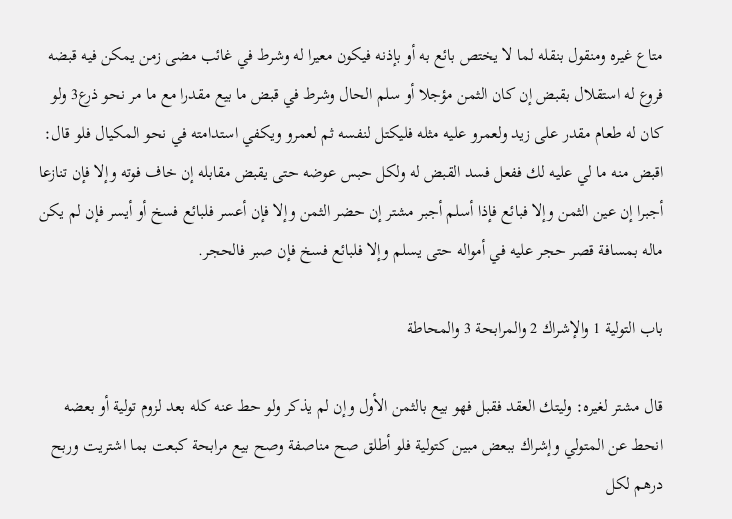متاع غيره ومنقول بنقله لما لا يختص بائع به أو بإذنه فيكون معيرا له وشرط في غائب مضى زمن يمكن فيه قبضه فروع له استقلال بقبض إن كان الثمن مؤجلا أو سلم الحال وشرط في قبض ما بيع مقدرا مع ما مر نحو ذرع3 ولو كان له طعام مقدر على زيد ولعمرو عليه مثله فليكتل لنفسه ثم لعمرو ويكفي استدامته في نحو المكيال فلو قال: اقبض منه ما لي عليه لك ففعل فسد القبض له ولكل حبس عوضه حتى يقبض مقابله إن خاف فوته وإلا فإن تنازعا أجبرا إن عين الثمن وإلا فبائع فإذا أسلم أجبر مشتر إن حضر الثمن وإلا فإن أعسر فلبائع فسخ أو أيسر فإن لم يكن ماله بمسافة قصر حجر عليه في أمواله حتى يسلم وإلا فلبائع فسخ فإن صبر فالحجر.

باب التولية 1 والإشراك 2 والمرابحة 3 والمحاطة

قال مشتر لغيره: وليتك العقد فقبل فهو بيع بالثمن الأول وإن لم يذكر ولو حط عنه كله بعد لزوم تولية أو بعضه انحط عن المتولي وإشراك ببعض مبين كتولية فلو أطلق صح مناصفة وصح بيع مرابحة كبعت بما اشتريت وربح درهم لكل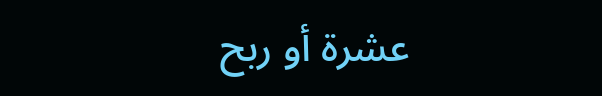عشرة أو ربح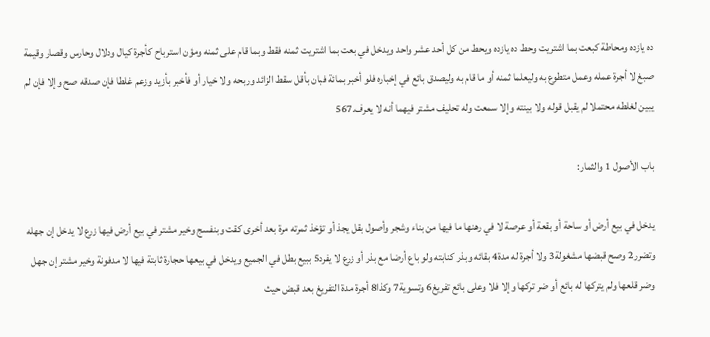ده يازده ومحاطة كبعت بما اشتريت وحط ده يازده ويحط من كل أحد عشر واحد ويدخل في بعت بما اشتريت ثمنه فقط وبما قام على ثمنه ومؤن استرباح كأجرة كيال ودلال وحارس وقصار وقيمة صبغ لا أجرة عمله وعمل متطوع به وليعلما ثمنه أو ما قام به وليصدق بائع في إخباره فلو أخبر بمائة فبان بأقل سقط الزائد وربحه ولا خيار أو فأخبر بأزيد وزعم غلطا فإن صدقه صح وإلا فإن لم يبين لغلطه محتملا لم يقبل قوله ولا بينته وإلا سمعت وله تحليف مشتر فيهما أنه لا يعرف.567

باب الأصول 1 والثمار:

يدخل في بيع أرض أو ساحة أو بقعة أو عرصة لا في رهنها ما فيها من بناء وشجر وأصول بقل يجذ أو تؤخذ ثمرته مرة بعد أخرى كقت وبنفسج وخير مشتر في بيع أرض فيها زرع لا يدخل إن جهله وتضرر2 وصح قبضها مشغولة3 ولا أجرة له مدة4 بقائه وبذر كنابته ولو باع أرضا مع بذر أو زرع لا يفرد5 ببيع بطل في الجميع ويدخل في بيعها حجارة ثابتة فيها لا مدفونة وخير مشتر إن جهل وضر قلعها ولم يتركها له بائع أو ضر تركها وإلا فلا وعلى بائع تفريغ6 وتسوية7 وكذا8 أجرة مدة التفريغ بعد قبض حيث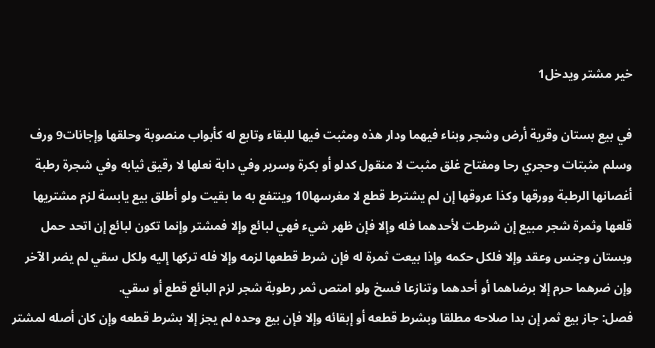خير مشتر ويدخل1

في بيع بستان وقرية أرض وشجر وبناء فيهما ودار هذه ومثبت فيها للبقاء وتابع له كأبواب منصوبة وحلقها وإجانات9 ورف وسلم مثبتات وحجري رحا ومفتاح غلق مثبت لا منقول كدلو أو بكرة وسرير وفي دابة نعلها لا رقيق ثيابه وفي شجرة رطبة أغصانها الرطبة وورقها وكذا عروقها إن لم يشترط قطع لا مغرسها10 وينتفع به ما بقيت ولو أطلق بيع يابسة لزم مشتريها قلعها وثمرة شجر مبيع إن شرطت لأحدهما فله وإلا فإن ظهر شيء فهي لبائع وإلا فمشتر وإنما تكون لبائع إن اتحد حمل وبستان وجنس وعقد وإلا فلكل حكمه وإذا بيعت ثمرة له فإن شرط قطعها لزمه وإلا فله تركها إليه ولكل سقي لم يضر الآخر وإن ضرهما حرم إلا برضاهما أو أحدهما وتنازعا فسخ ولو امتص ثمر رطوبة شجر لزم البائع قطع أو سقي.
فصل: جاز بيع ثمر إن بدا صلاحه مطلقا وبشرط قطعه أو إبقائه وإلا فإن بيع وحده لم يجز إلا بشرط قطعه وإن كان أصله لمشتر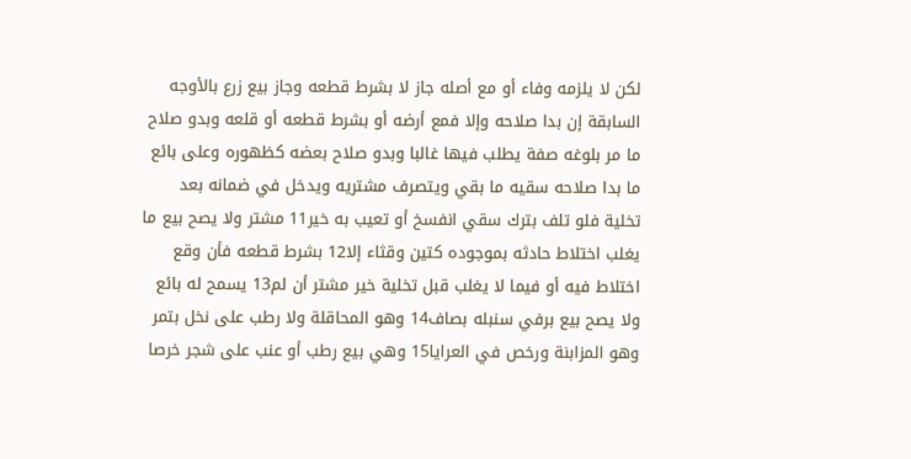لكن لا يلزمه وفاء أو مع أصله جاز لا بشرط قطعه وجاز بيع زرع بالأوجه السابقة إن بدا صلاحه وإلا فمع أرضه أو بشرط قطعه أو قلعه وبدو صلاح ما مر بلوغه صفة يطلب فيها غالبا وبدو صلاح بعضه كظهوره وعلى بائع ما بدا صلاحه سقيه ما بقي ويتصرف مشتريه ويدخل في ضمانه بعد تخلية فلو تلف بترك سقي انفسخ أو تعيب به خير11 مشتر ولا يصح بيع ما يغلب اختلاط حادثه بموجوده كتين وقثاء إلا12 بشرط قطعه فأن وقع اختلاط فيه أو فيما لا يغلب قبل تخلية خير مشتر أن لم13 يسمح له بائع ولا يصح بيع برفي سنبله بصاف14 وهو المحاقلة ولا رطب على نخل بتمر وهو المزابنة ورخص في العرايا15 وهي بيع رطب أو عنب على شجر خرصا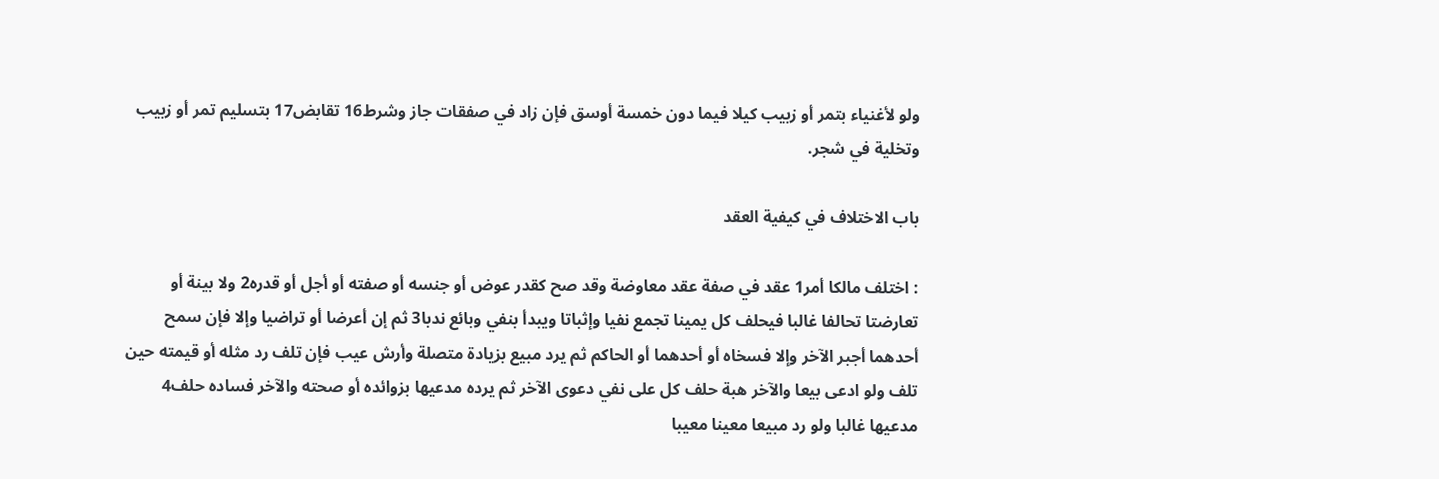ولو لأغنياء بتمر أو زبيب كيلا فيما دون خمسة أوسق فإن زاد في صفقات جاز وشرط16 تقابض17 بتسليم تمر أو زبيب وتخلية في شجر.

باب الاختلاف في كيفية العقد

: اختلف مالكا أمر1 عقد في صفة عقد معاوضة وقد صح كقدر عوض أو جنسه أو صفته أو أجل أو قدره2 ولا بينة أو تعارضتا تحالفا غالبا فيحلف كل يمينا تجمع نفيا وإثباتا ويبدأ بنفي وبائع ندبا3 ثم إن أعرضا أو تراضيا وإلا فإن سمح أحدهما أجبر الآخر وإلا فسخاه أو أحدهما أو الحاكم ثم يرد مبيع بزيادة متصلة وأرش عيب فإن تلف رد مثله أو قيمته حين تلف ولو ادعى بيعا والآخر هبة حلف كل على نفي دعوى الآخر ثم يرده مدعيها بزوائده أو صحته والآخر فساده حلف4 مدعيها غالبا ولو رد مبيعا معينا معيبا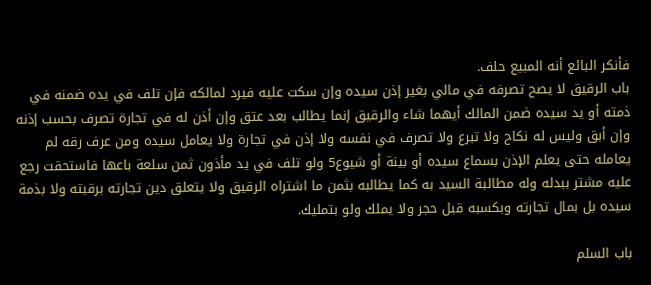فأنكر البائع أنه المبيع حلف.
باب الرقيق لا يصح تصرفه في مالي بغير إذن سيده وإن سكت عليه فيرد لمالكه فإن تلف في يده ضمنه في ذمته أو يد سيده ضمن المالك أيهما شاء والرقيق إنما يطالب بعد عتق وإن أذن له في تجارة تصرف بحسب إذنه وإن أبق وليس له نكاح ولا تبرع ولا تصرف في نفسه ولا إذن في تجارة ولا يعامل سيده ومن عرف رقه لم يعامله حتى يعلم الإذن بسماع سيده أو بينة أو شيوع5 ولو تلف في يد مأذون ثمن سلعة باعها فاستحقت رجع عليه مشتر ببدله وله مطالبة السيد به كما يطالبه بثمن ما اشتراه الرقيق ولا يتعلق دين تجارته برقبته ولا بذمة سيده بل بمال تجارته وبكسبه قبل حجر ولا يملك ولو بتمليك.

باب السلم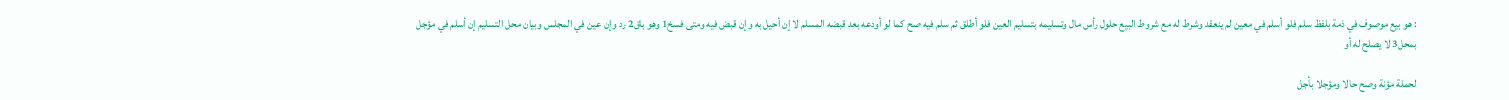: هو بيع موصوف في ذمة بلفظ سلم فلو أسلم في معين لم ينعقد وشرط له مع شروط البيع حلول رأس مال وتسليمه بتسليم العين فلو أطلق ثم سلم فيه صح كما لو أودعه بعد قبضه المسلم لا إن أحيل به وإن قبض فيه ومتى فسخ1 وهو باق2 رد وإن عين في المجلس وبيان محل التسليم إن أسلم في مؤجل بمحل3 لا يصلح له أو

لحملة مؤنة وصح حالا ومؤجلا بأجل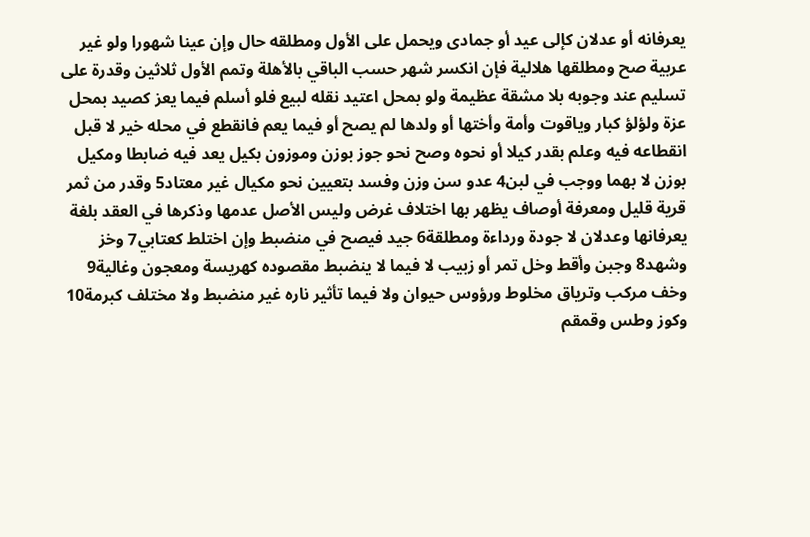يعرفانه أو عدلان كإلى عيد أو جمادى ويحمل على الأول ومطلقه حال وإن عينا شهورا ولو غير عربية صح ومطلقها هلالية فإن انكسر شهر حسب الباقي بالأهلة وتمم الأول ثلاثين وقدرة على تسليم عند وجوبه بلا مشقة عظيمة ولو بمحل اعتيد نقله لبيع فلو أسلم فيما يعز كصيد بمحل عزة ولؤلؤ كبار وياقوت وأمة وأختها أو ولدها لم يصح أو فيما يعم فانقطع في محله خير لا قبل انقطاعه فيه وعلم بقدر كيلا أو نحوه وصح نحو جوز بوزن وموزون بكيل يعد فيه ضابطا ومكيل بوزن لا بهما ووجب في لبن4 عدو سن وزن وفسد بتعيين نحو مكيال غير معتاد5 وقدر من ثمر قرية قليل ومعرفة أوصاف يظهر بها اختلاف غرض وليس الأصل عدمها وذكرها في العقد بلغة يعرفانها وعدلان لا جودة ورداءة ومطلقة6 جيد فيصح في منضبط وإن اختلط كعتابي7 وخز وشهد8 وجبن وأقط وخل تمر أو زبيب لا فيما لا ينضبط مقصوده كهريسة ومعجون وغالية9 وخف مركب وترياق مخلوط ورؤوس حيوان ولا فيما تأثير ناره غير منضبط ولا مختلف كبرمة10 وكوز وطس وقمقم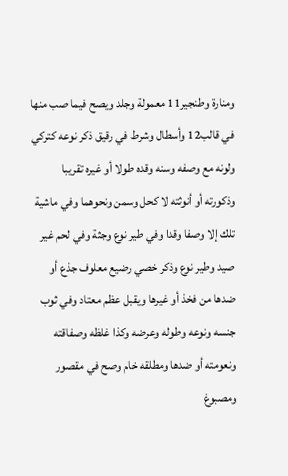ومنارة وطنجير11 معمولة وجلد ويصح فيما صب منها في قالب12 وأسطال وشرط في رقيق ذكر نوعه كتركي ولونه مع وصفه وسنه وقده طولا أو غيره تقريبا وذكورته أو أنوثته لا كحل وسمن ونحوهما وفي ماشية تلك إلا وصفا وقدا وفي طير نوع وجثة وفي لحم غير صيد وطير نوع وذكر خصي رضيع معلوف جذع أو ضدها من فخذ أو غيرها ويقبل عظم معتاد وفي ثوب جنسه ونوعه وطوله وعرضه وكذا غلظه وصفاقته ونعومته أو ضدها ومطلقه خام وصح في مقصور ومصبوغ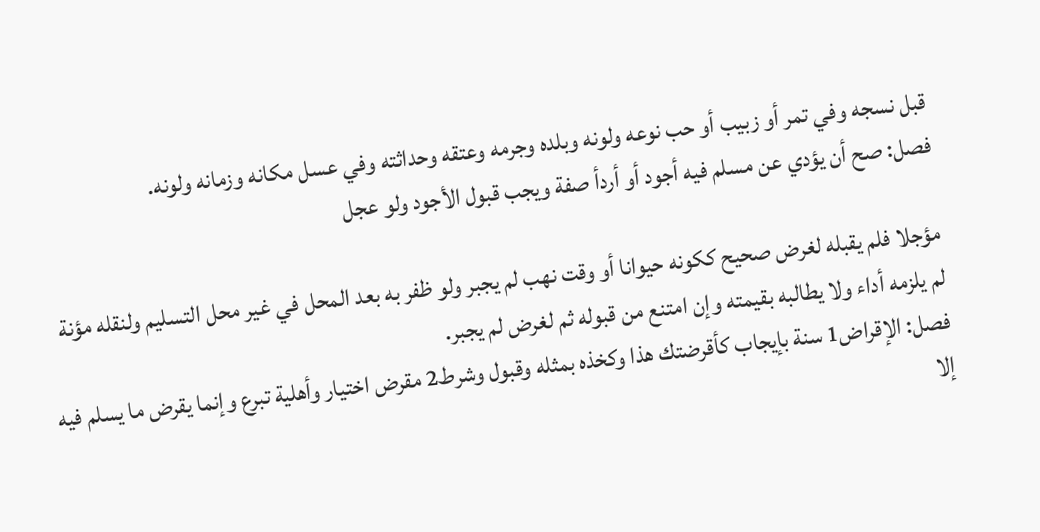قبل نسجه وفي تمر أو زبيب أو حب نوعه ولونه وبلده وجرمه وعتقه وحداثته وفي عسل مكانه وزمانه ولونه.
فصل: صح أن يؤدي عن مسلم فيه أجود أو أردأ صفة ويجب قبول الأجود ولو عجل

مؤجلا فلم يقبله لغرض صحيح ككونه حيوانا أو وقت نهب لم يجبر ولو ظفر به بعد المحل في غير محل التسليم ولنقله مؤنة لم يلزمه أداء ولا يطالبه بقيمته وإن امتنع من قبوله ثم لغرض لم يجبر.
فصل: الإقراض1 سنة بإيجاب كأقرضتك هذا وكخذه بمثله وقبول وشرط2 مقرض اختيار وأهلية تبرع وإنما يقرض ما يسلم فيه إلا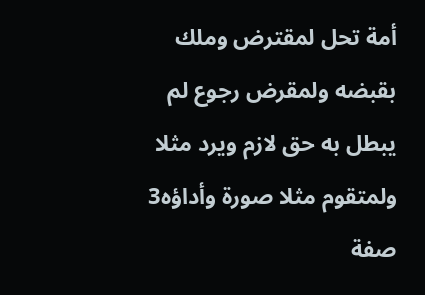أمة تحل لمقترض وملك بقبضه ولمقرض رجوع لم يبطل به حق لازم ويرد مثلا ولمتقوم مثلا صورة وأداؤه3 صفة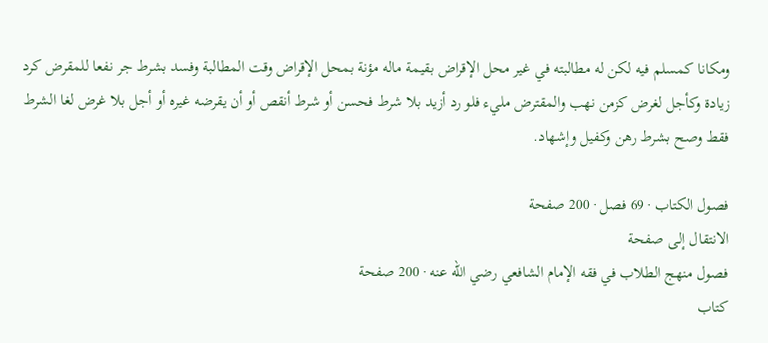ومكانا كمسلم فيه لكن له مطالبته في غير محل الإقراض بقيمة ماله مؤنة بمحل الإقراض وقت المطالبة وفسد بشرط جر نفعا للمقرض كرد زيادة وكأجل لغرض كزمن نهب والمقترض مليء فلو رد أزيد بلا شرط فحسن أو شرط أنقص أو أن يقرضه غيره أو أجل بلا غرض لغا الشرط فقط وصح بشرط رهن وكفيل وإشهاد.

فصول الكتاب · 69 فصل · 200 صفحة
الانتقال إلى صفحة
فصول منهج الطلاب في فقه الإمام الشافعي رضي الله عنه · 200 صفحة
كتاب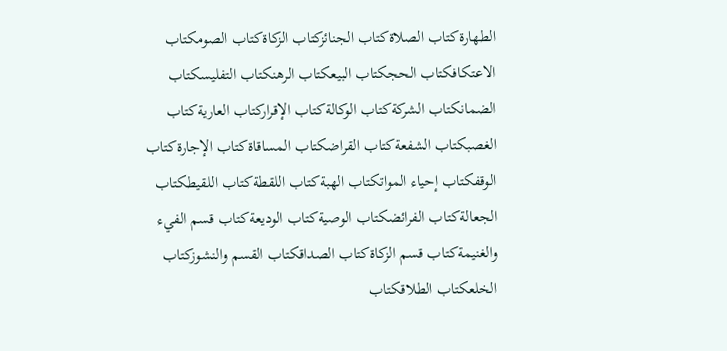الطهارةكتاب الصلاةكتاب الجنائزكتاب الزكاةكتاب الصومكتاب الاعتكافكتاب الحجكتاب البيعكتاب الرهنكتاب التفليسكتاب الضمانكتاب الشركةكتاب الوكالةكتاب الإقراركتاب العاريةكتاب الغصبكتاب الشفعةكتاب القراضكتاب المساقاةكتاب الإجارةكتاب الوقفكتاب إحياء المواتكتاب الهبةكتاب اللقطةكتاب اللقيطكتاب الجعالةكتاب الفرائضكتاب الوصيةكتاب الوديعةكتاب قسم الفيء والغنيمةكتاب قسم الزكاةكتاب الصداقكتاب القسم والنشوزكتاب الخلعكتاب الطلاقكتاب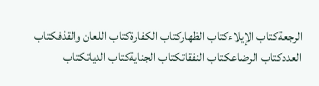الرجعةكتاب الإيلاءكتاب الظهاركتاب الكفارةكتاب اللعان والقذفكتاب العددكتاب الرضاعكتاب النفقاتكتاب الجنايةكتاب الدياتكتاب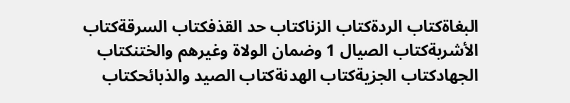البغاةكتاب الردةكتاب الزناكتاب حد القذفكتاب السرقةكتاب الأشربةكتاب الصيال 1 وضمان الولاة وغيرهم والختنكتاب الجهادكتاب الجزيةكتاب الهدنةكتاب الصيد والذبائحكتاب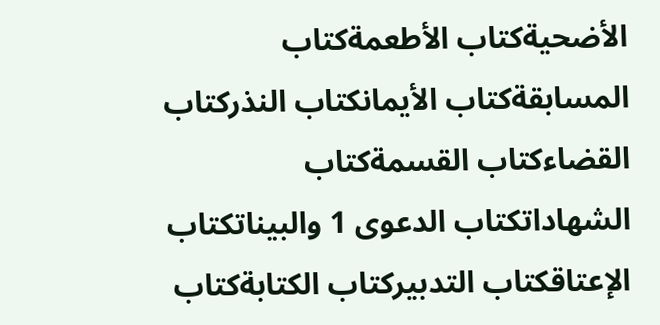الأضحيةكتاب الأطعمةكتاب المسابقةكتاب الأيمانكتاب النذركتاب القضاءكتاب القسمةكتاب الشهاداتكتاب الدعوى 1 والبيناتكتاب الإعتاقكتاب التدبيركتاب الكتابةكتاب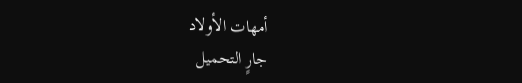أمهات الأولاد
جارٍ التحميل